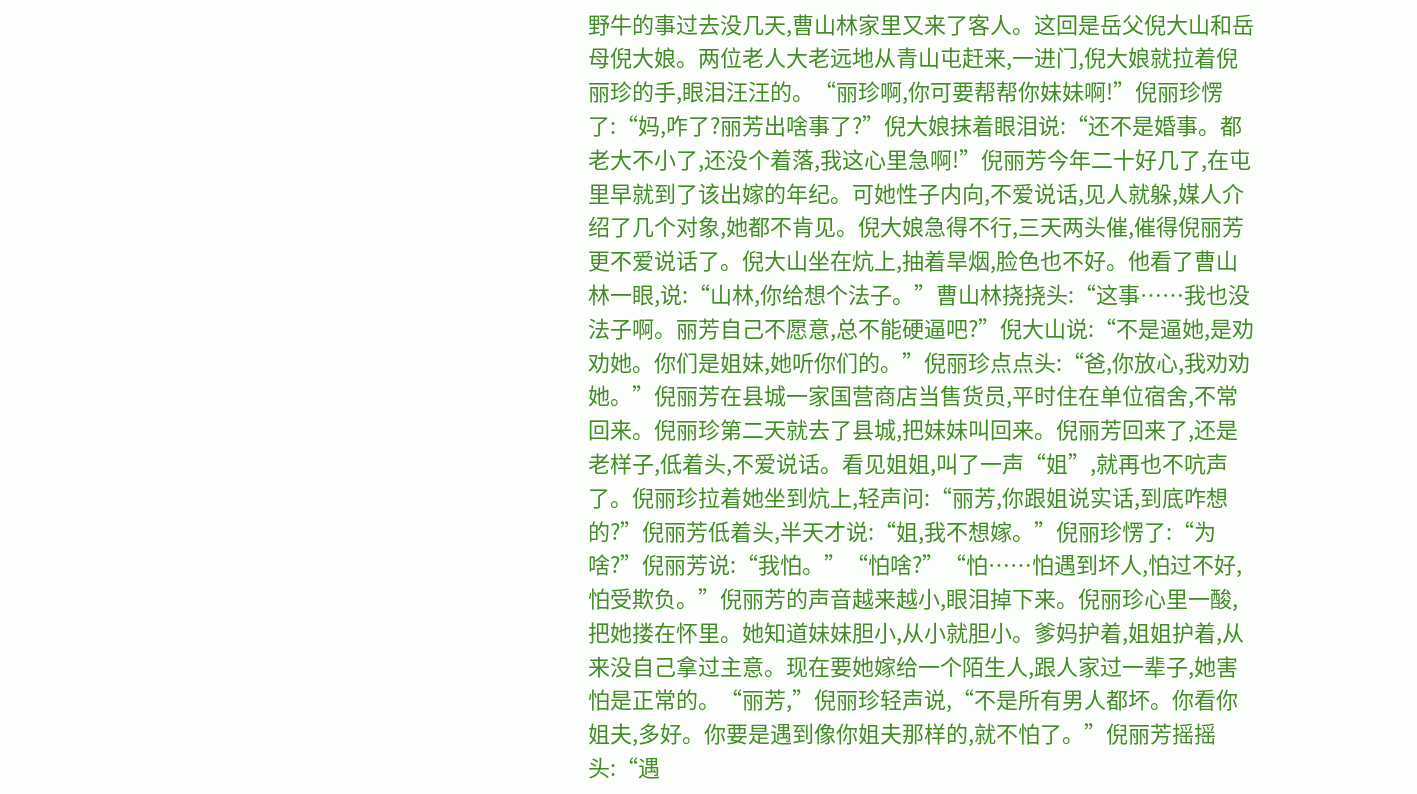野牛的事过去没几天,曹山林家里又来了客人。这回是岳父倪大山和岳母倪大娘。两位老人大老远地从青山屯赶来,一进门,倪大娘就拉着倪丽珍的手,眼泪汪汪的。“丽珍啊,你可要帮帮你妹妹啊!”倪丽珍愣了:“妈,咋了?丽芳出啥事了?”倪大娘抹着眼泪说:“还不是婚事。都老大不小了,还没个着落,我这心里急啊!”倪丽芳今年二十好几了,在屯里早就到了该出嫁的年纪。可她性子内向,不爱说话,见人就躲,媒人介绍了几个对象,她都不肯见。倪大娘急得不行,三天两头催,催得倪丽芳更不爱说话了。倪大山坐在炕上,抽着旱烟,脸色也不好。他看了曹山林一眼,说:“山林,你给想个法子。”曹山林挠挠头:“这事……我也没法子啊。丽芳自己不愿意,总不能硬逼吧?”倪大山说:“不是逼她,是劝劝她。你们是姐妹,她听你们的。”倪丽珍点点头:“爸,你放心,我劝劝她。”倪丽芳在县城一家国营商店当售货员,平时住在单位宿舍,不常回来。倪丽珍第二天就去了县城,把妹妹叫回来。倪丽芳回来了,还是老样子,低着头,不爱说话。看见姐姐,叫了一声“姐”,就再也不吭声了。倪丽珍拉着她坐到炕上,轻声问:“丽芳,你跟姐说实话,到底咋想的?”倪丽芳低着头,半天才说:“姐,我不想嫁。”倪丽珍愣了:“为啥?”倪丽芳说:“我怕。”“怕啥?”“怕……怕遇到坏人,怕过不好,怕受欺负。”倪丽芳的声音越来越小,眼泪掉下来。倪丽珍心里一酸,把她搂在怀里。她知道妹妹胆小,从小就胆小。爹妈护着,姐姐护着,从来没自己拿过主意。现在要她嫁给一个陌生人,跟人家过一辈子,她害怕是正常的。“丽芳,”倪丽珍轻声说,“不是所有男人都坏。你看你姐夫,多好。你要是遇到像你姐夫那样的,就不怕了。”倪丽芳摇摇头:“遇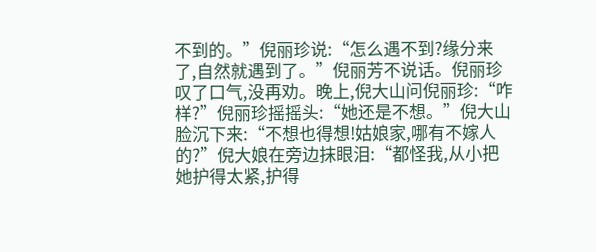不到的。”倪丽珍说:“怎么遇不到?缘分来了,自然就遇到了。”倪丽芳不说话。倪丽珍叹了口气,没再劝。晚上,倪大山问倪丽珍:“咋样?”倪丽珍摇摇头:“她还是不想。”倪大山脸沉下来:“不想也得想!姑娘家,哪有不嫁人的?”倪大娘在旁边抹眼泪:“都怪我,从小把她护得太紧,护得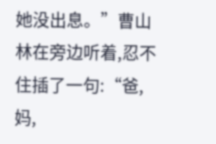她没出息。”曹山林在旁边听着,忍不住插了一句:“爸,妈,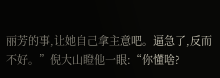丽芳的事,让她自己拿主意吧。逼急了,反而不好。”倪大山瞪他一眼:“你懂啥?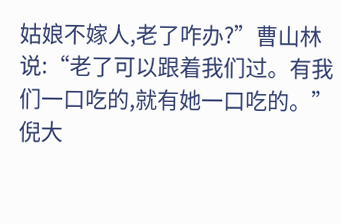姑娘不嫁人,老了咋办?”曹山林说:“老了可以跟着我们过。有我们一口吃的,就有她一口吃的。”倪大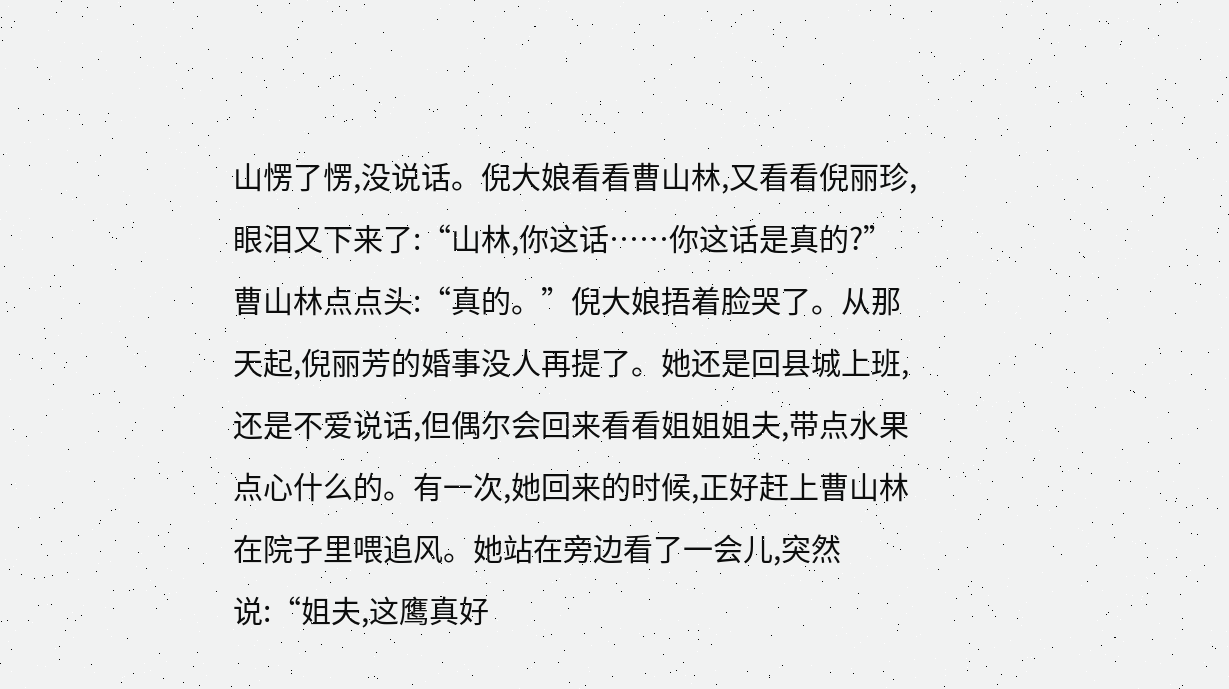山愣了愣,没说话。倪大娘看看曹山林,又看看倪丽珍,眼泪又下来了:“山林,你这话……你这话是真的?”曹山林点点头:“真的。”倪大娘捂着脸哭了。从那天起,倪丽芳的婚事没人再提了。她还是回县城上班,还是不爱说话,但偶尔会回来看看姐姐姐夫,带点水果点心什么的。有一次,她回来的时候,正好赶上曹山林在院子里喂追风。她站在旁边看了一会儿,突然说:“姐夫,这鹰真好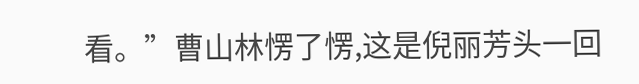看。”曹山林愣了愣,这是倪丽芳头一回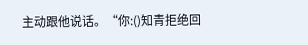主动跟他说话。“你:()知青拒绝回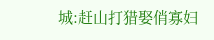城:赶山打猎娶俏寡妇